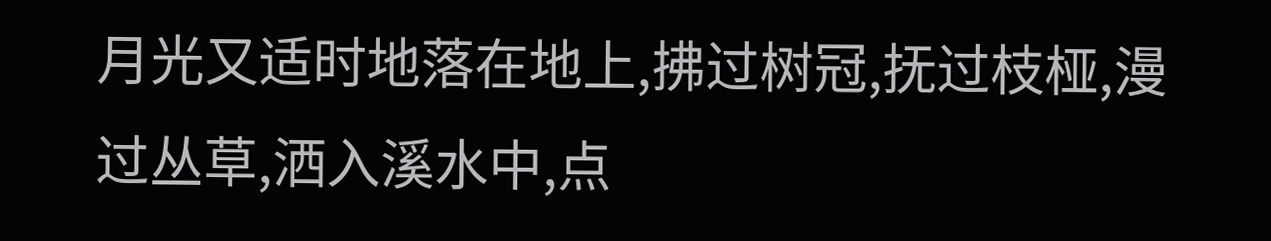月光又适时地落在地上,拂过树冠,抚过枝桠,漫过丛草,洒入溪水中,点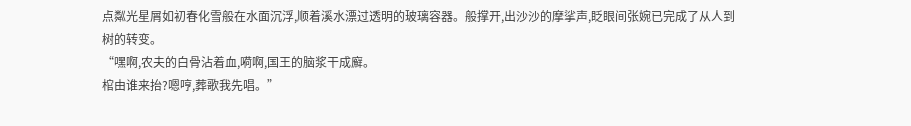点粼光星屑如初春化雪般在水面沉浮,顺着溪水漂过透明的玻璃容器。般撑开,出沙沙的摩挲声,眨眼间张婉已完成了从人到树的转变。
“嘿啊,农夫的白骨沾着血,嗬啊,国王的脑浆干成廯。
棺由谁来抬?嗯哼,葬歌我先唱。”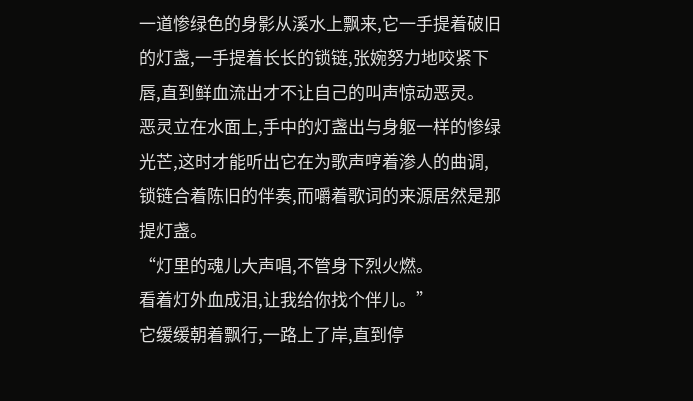一道惨绿色的身影从溪水上飘来,它一手提着破旧的灯盏,一手提着长长的锁链,张婉努力地咬紧下唇,直到鲜血流出才不让自己的叫声惊动恶灵。
恶灵立在水面上,手中的灯盏出与身躯一样的惨绿光芒,这时才能听出它在为歌声哼着渗人的曲调,锁链合着陈旧的伴奏,而嚼着歌词的来源居然是那提灯盏。
“灯里的魂儿大声唱,不管身下烈火燃。
看着灯外血成泪,让我给你找个伴儿。”
它缓缓朝着飘行,一路上了岸,直到停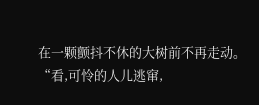在一颗颤抖不休的大树前不再走动。
“看,可怜的人儿逃窜,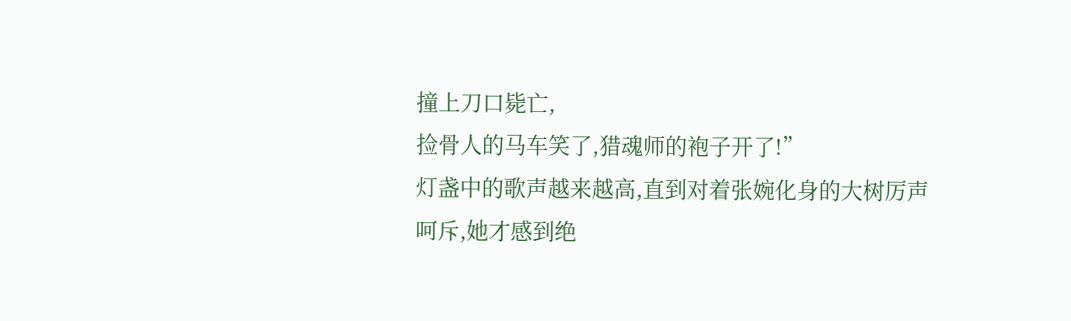撞上刀口毙亡,
捡骨人的马车笑了,猎魂师的袍子开了!”
灯盏中的歌声越来越高,直到对着张婉化身的大树厉声呵斥,她才感到绝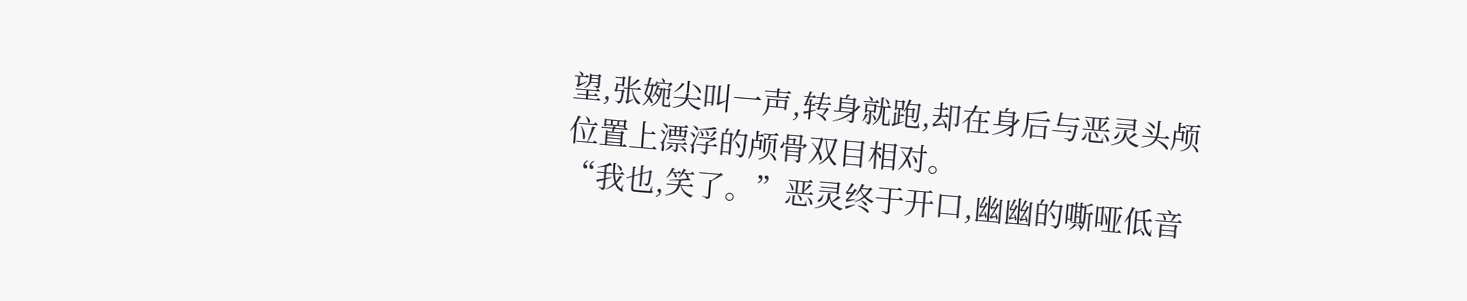望,张婉尖叫一声,转身就跑,却在身后与恶灵头颅位置上漂浮的颅骨双目相对。
“我也,笑了。”恶灵终于开口,幽幽的嘶哑低音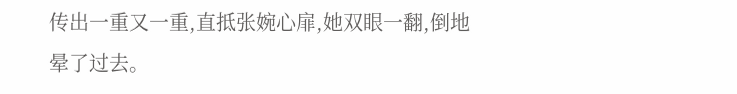传出一重又一重,直抵张婉心扉,她双眼一翻,倒地晕了过去。